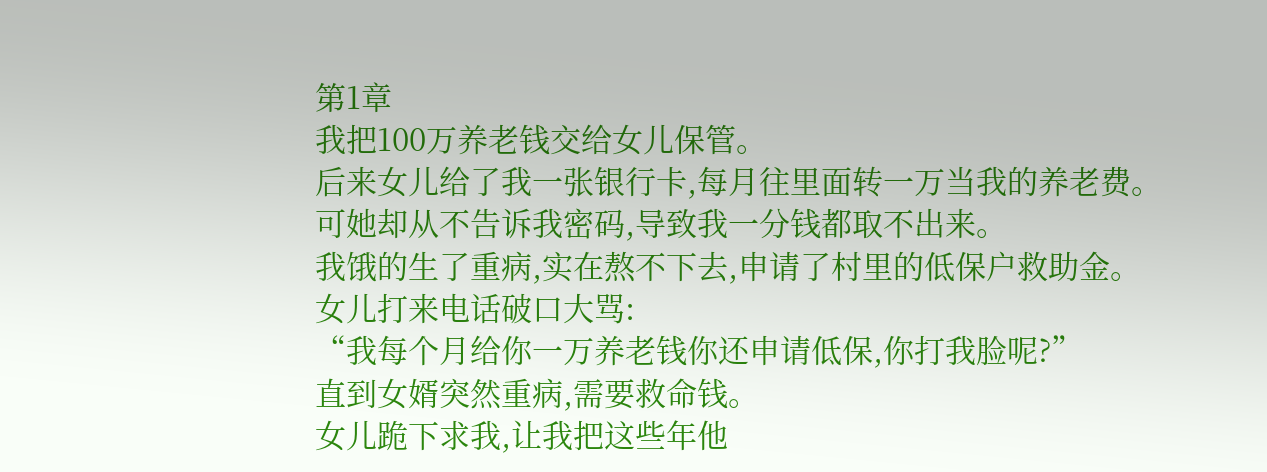第1章
我把100万养老钱交给女儿保管。
后来女儿给了我一张银行卡,每月往里面转一万当我的养老费。
可她却从不告诉我密码,导致我一分钱都取不出来。
我饿的生了重病,实在熬不下去,申请了村里的低保户救助金。
女儿打来电话破口大骂:
“我每个月给你一万养老钱你还申请低保,你打我脸呢?”
直到女婿突然重病,需要救命钱。
女儿跪下求我,让我把这些年他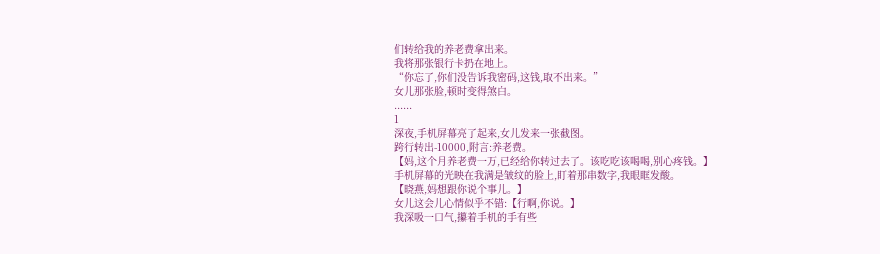们转给我的养老费拿出来。
我将那张银行卡扔在地上。
“你忘了,你们没告诉我密码,这钱,取不出来。”
女儿那张脸,顿时变得煞白。
......
1
深夜,手机屏幕亮了起来,女儿发来一张截图。
跨行转出-10000,附言:养老费。
【妈,这个月养老费一万,已经给你转过去了。该吃吃该喝喝,别心疼钱。】
手机屏幕的光映在我满是皱纹的脸上,盯着那串数字,我眼眶发酸。
【晓燕,妈想跟你说个事儿。】
女儿这会儿心情似乎不错:【行啊,你说。】
我深吸一口气,攥着手机的手有些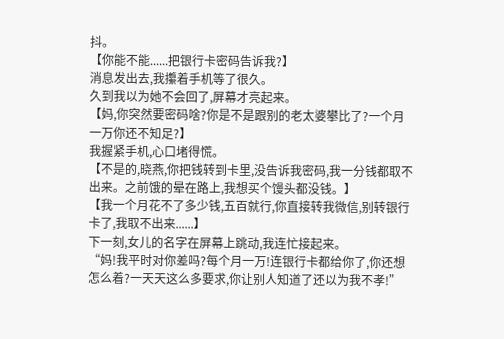抖。
【你能不能......把银行卡密码告诉我?】
消息发出去,我攥着手机等了很久。
久到我以为她不会回了,屏幕才亮起来。
【妈,你突然要密码啥?你是不是跟别的老太婆攀比了?一个月一万你还不知足?】
我握紧手机,心口堵得慌。
【不是的,晓燕,你把钱转到卡里,没告诉我密码,我一分钱都取不出来。之前饿的晕在路上,我想买个馒头都没钱。】
【我一个月花不了多少钱,五百就行,你直接转我微信,别转银行卡了,我取不出来......】
下一刻,女儿的名字在屏幕上跳动,我连忙接起来。
“妈!我平时对你差吗?每个月一万!连银行卡都给你了,你还想怎么着?一天天这么多要求,你让别人知道了还以为我不孝!”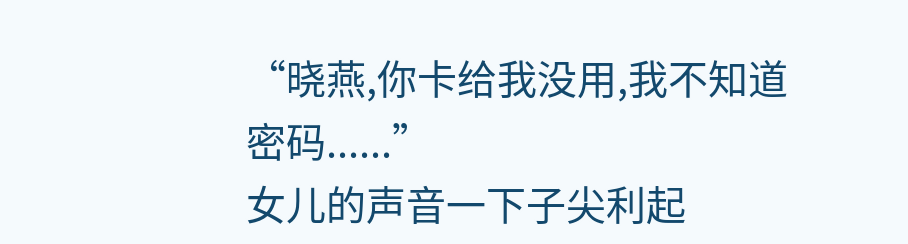“晓燕,你卡给我没用,我不知道密码......”
女儿的声音一下子尖利起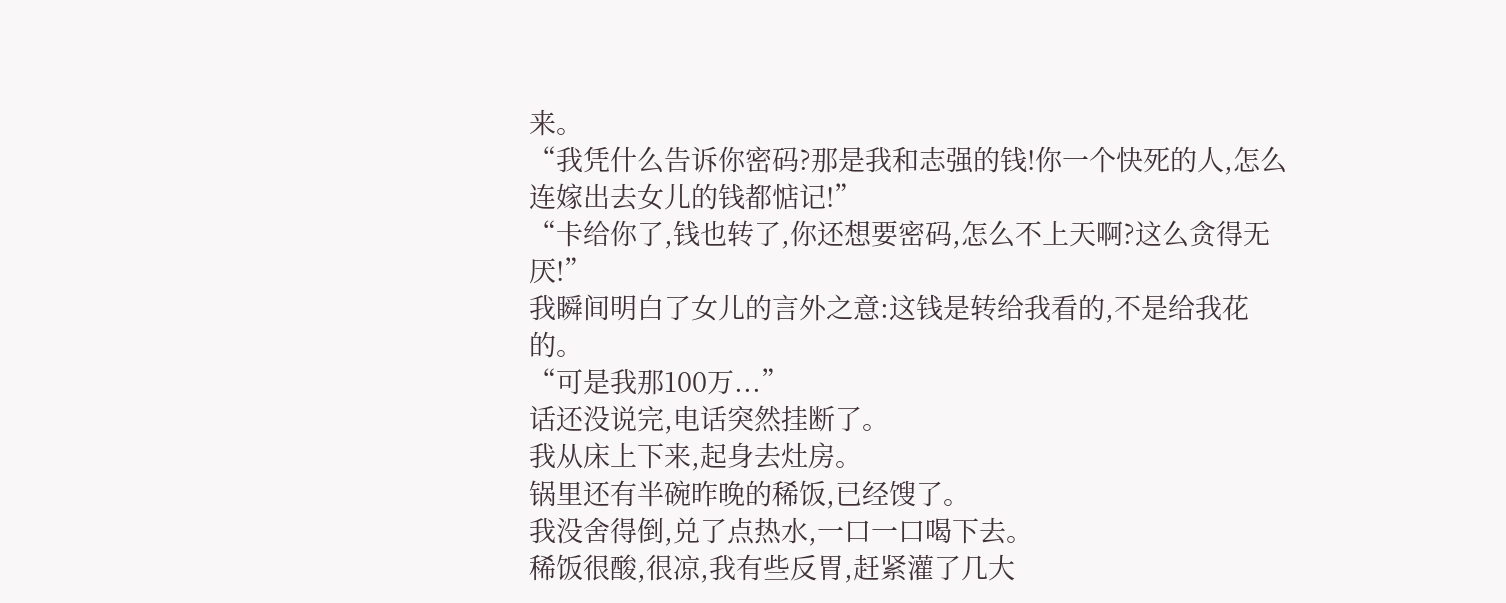来。
“我凭什么告诉你密码?那是我和志强的钱!你一个快死的人,怎么连嫁出去女儿的钱都惦记!”
“卡给你了,钱也转了,你还想要密码,怎么不上天啊?这么贪得无厌!”
我瞬间明白了女儿的言外之意:这钱是转给我看的,不是给我花的。
“可是我那100万...”
话还没说完,电话突然挂断了。
我从床上下来,起身去灶房。
锅里还有半碗昨晚的稀饭,已经馊了。
我没舍得倒,兑了点热水,一口一口喝下去。
稀饭很酸,很凉,我有些反胃,赶紧灌了几大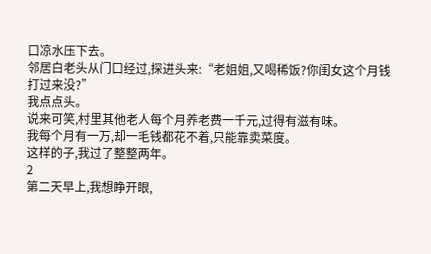口凉水压下去。
邻居白老头从门口经过,探进头来:“老姐姐,又喝稀饭?你闺女这个月钱打过来没?”
我点点头。
说来可笑,村里其他老人每个月养老费一千元,过得有滋有味。
我每个月有一万,却一毛钱都花不着,只能靠卖菜度。
这样的子,我过了整整两年。
2
第二天早上,我想睁开眼,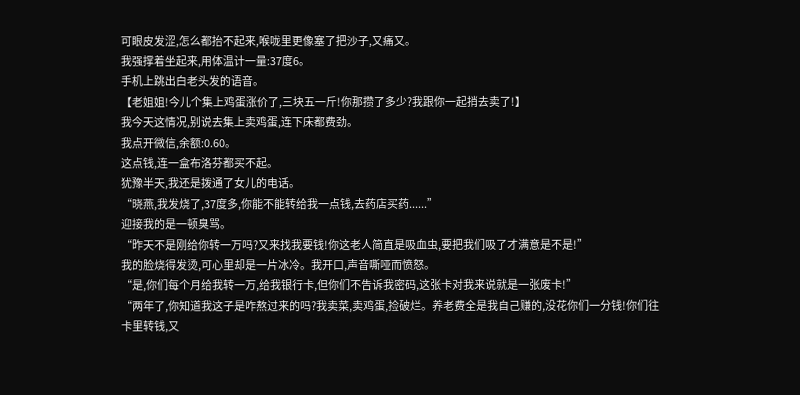可眼皮发涩,怎么都抬不起来,喉咙里更像塞了把沙子,又痛又。
我强撑着坐起来,用体温计一量:37度6。
手机上跳出白老头发的语音。
【老姐姐!今儿个集上鸡蛋涨价了,三块五一斤!你那攒了多少?我跟你一起捎去卖了!】
我今天这情况,别说去集上卖鸡蛋,连下床都费劲。
我点开微信,余额:0.60。
这点钱,连一盒布洛芬都买不起。
犹豫半天,我还是拨通了女儿的电话。
“晓燕,我发烧了,37度多,你能不能转给我一点钱,去药店买药......”
迎接我的是一顿臭骂。
“昨天不是刚给你转一万吗?又来找我要钱!你这老人简直是吸血虫,要把我们吸了才满意是不是!”
我的脸烧得发烫,可心里却是一片冰冷。我开口,声音嘶哑而愤怒。
“是,你们每个月给我转一万,给我银行卡,但你们不告诉我密码,这张卡对我来说就是一张废卡!”
“两年了,你知道我这子是咋熬过来的吗?我卖菜,卖鸡蛋,捡破烂。养老费全是我自己赚的,没花你们一分钱!你们往卡里转钱,又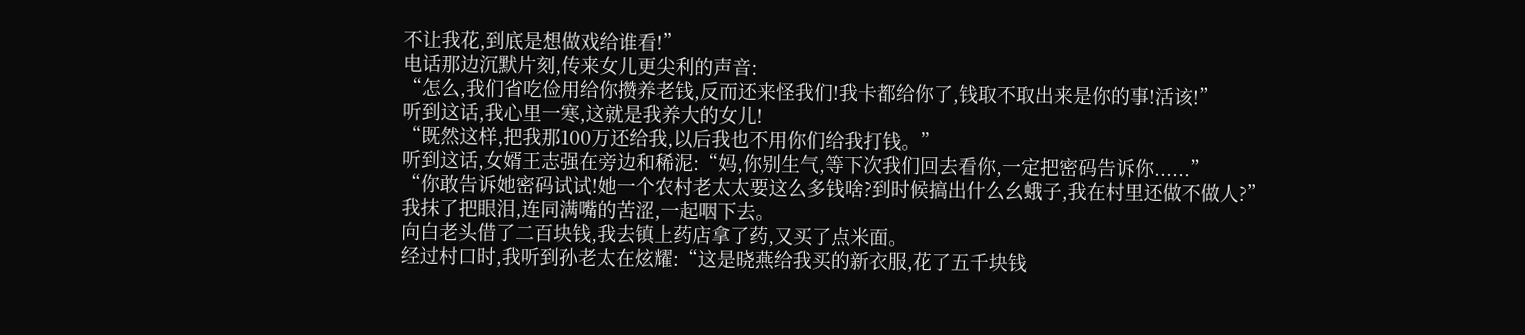不让我花,到底是想做戏给谁看!”
电话那边沉默片刻,传来女儿更尖利的声音:
“怎么,我们省吃俭用给你攒养老钱,反而还来怪我们!我卡都给你了,钱取不取出来是你的事!活该!”
听到这话,我心里一寒,这就是我养大的女儿!
“既然这样,把我那100万还给我,以后我也不用你们给我打钱。”
听到这话,女婿王志强在旁边和稀泥:“妈,你别生气,等下次我们回去看你,一定把密码告诉你......”
“你敢告诉她密码试试!她一个农村老太太要这么多钱啥?到时候搞出什么幺蛾子,我在村里还做不做人?”
我抹了把眼泪,连同满嘴的苦涩,一起咽下去。
向白老头借了二百块钱,我去镇上药店拿了药,又买了点米面。
经过村口时,我听到孙老太在炫耀:“这是晓燕给我买的新衣服,花了五千块钱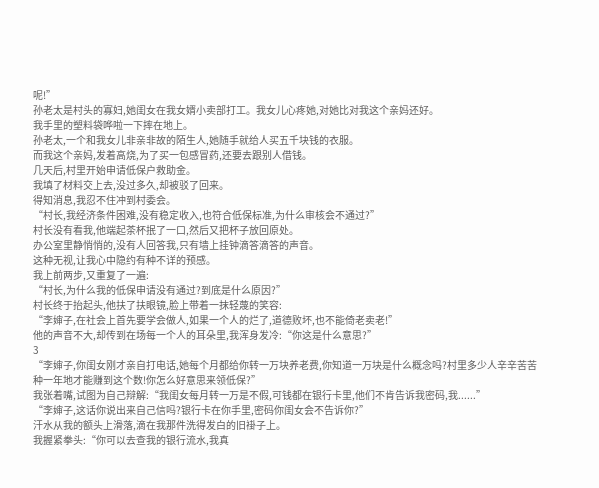呢!”
孙老太是村头的寡妇,她闺女在我女婿小卖部打工。我女儿心疼她,对她比对我这个亲妈还好。
我手里的塑料袋哗啦一下摔在地上。
孙老太,一个和我女儿非亲非故的陌生人,她随手就给人买五千块钱的衣服。
而我这个亲妈,发着高烧,为了买一包感冒药,还要去跟别人借钱。
几天后,村里开始申请低保户救助金。
我填了材料交上去,没过多久,却被驳了回来。
得知消息,我忍不住冲到村委会。
“村长,我经济条件困难,没有稳定收入,也符合低保标准,为什么审核会不通过?”
村长没有看我,他端起茶杯抿了一口,然后又把杯子放回原处。
办公室里静悄悄的,没有人回答我,只有墙上挂钟滴答滴答的声音。
这种无视,让我心中隐约有种不详的预感。
我上前两步,又重复了一遍:
“村长,为什么我的低保申请没有通过?到底是什么原因?”
村长终于抬起头,他扶了扶眼镜,脸上带着一抹轻蔑的笑容:
“李婶子,在社会上首先要学会做人,如果一个人的烂了,道德败坏,也不能倚老卖老!”
他的声音不大,却传到在场每一个人的耳朵里,我浑身发冷:“你这是什么意思?”
3
“李婶子,你闺女刚才亲自打电话,她每个月都给你转一万块养老费,你知道一万块是什么概念吗?村里多少人辛辛苦苦种一年地才能赚到这个数!你怎么好意思来领低保?”
我张着嘴,试图为自己辩解:“我闺女每月转一万是不假,可钱都在银行卡里,他们不肯告诉我密码,我......”
“李婶子,这话你说出来自己信吗?银行卡在你手里,密码你闺女会不告诉你?”
汗水从我的额头上滑落,滴在我那件洗得发白的旧褂子上。
我握紧拳头:“你可以去查我的银行流水,我真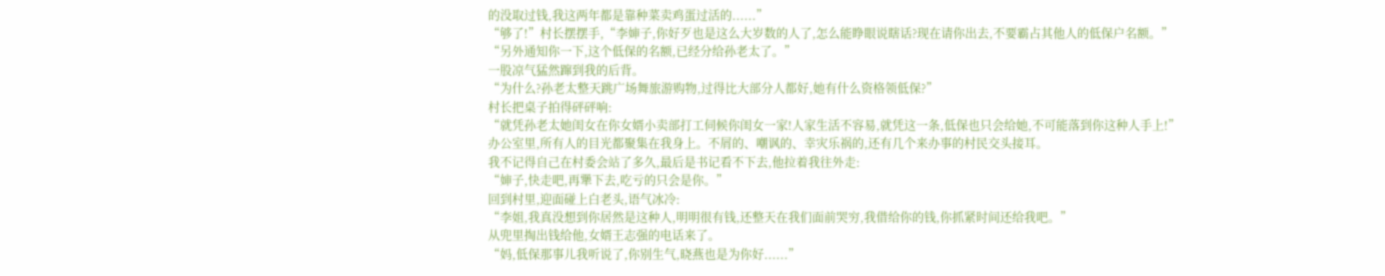的没取过钱,我这两年都是靠种菜卖鸡蛋过活的......”
“够了!”村长摆摆手,“李婶子,你好歹也是这么大岁数的人了,怎么能睁眼说瞎话?现在请你出去,不要霸占其他人的低保户名额。”
“另外通知你一下,这个低保的名额,已经分给孙老太了。”
一股凉气猛然蹿到我的后背。
“为什么?孙老太整天跳广场舞旅游购物,过得比大部分人都好,她有什么资格领低保?”
村长把桌子拍得砰砰响:
“就凭孙老太她闺女在你女婿小卖部打工伺候你闺女一家!人家生活不容易,就凭这一条,低保也只会给她,不可能落到你这种人手上!”
办公室里,所有人的目光都聚集在我身上。不屑的、嘲讽的、幸灾乐祸的,还有几个来办事的村民交头接耳。
我不记得自己在村委会站了多久,最后是书记看不下去,他拉着我往外走:
“婶子,快走吧,再犟下去,吃亏的只会是你。”
回到村里,迎面碰上白老头,语气冰冷:
“李姐,我真没想到你居然是这种人,明明很有钱,还整天在我们面前哭穷,我借给你的钱,你抓紧时间还给我吧。”
从兜里掏出钱给他,女婿王志强的电话来了。
“妈,低保那事儿我听说了,你别生气,晓燕也是为你好......”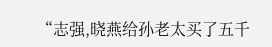“志强,晓燕给孙老太买了五千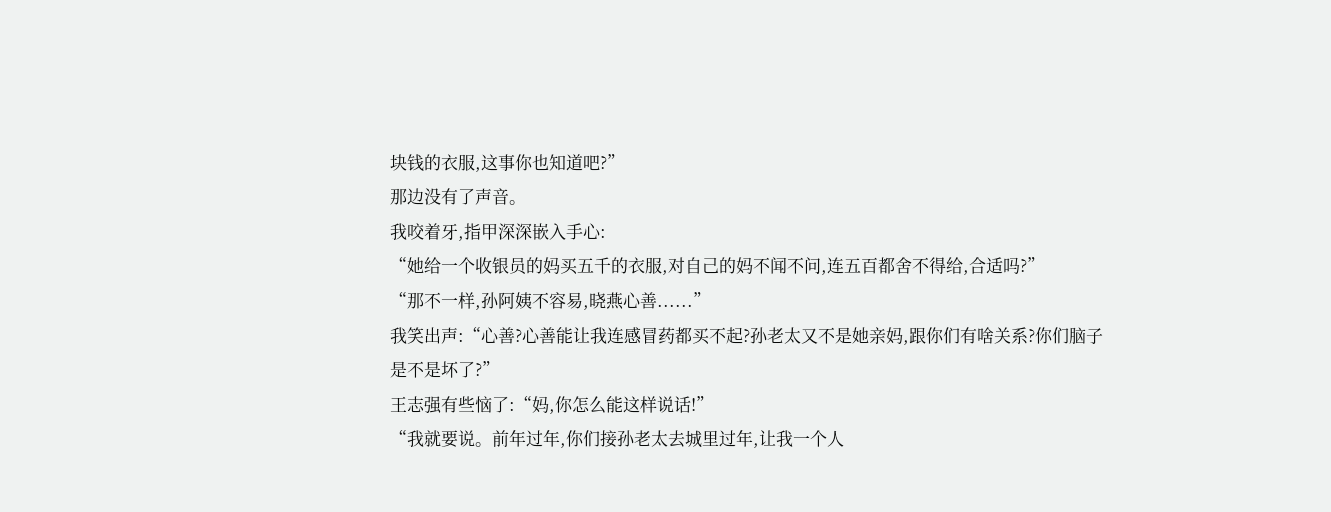块钱的衣服,这事你也知道吧?”
那边没有了声音。
我咬着牙,指甲深深嵌入手心:
“她给一个收银员的妈买五千的衣服,对自己的妈不闻不问,连五百都舍不得给,合适吗?”
“那不一样,孙阿姨不容易,晓燕心善......”
我笑出声:“心善?心善能让我连感冒药都买不起?孙老太又不是她亲妈,跟你们有啥关系?你们脑子是不是坏了?”
王志强有些恼了:“妈,你怎么能这样说话!”
“我就要说。前年过年,你们接孙老太去城里过年,让我一个人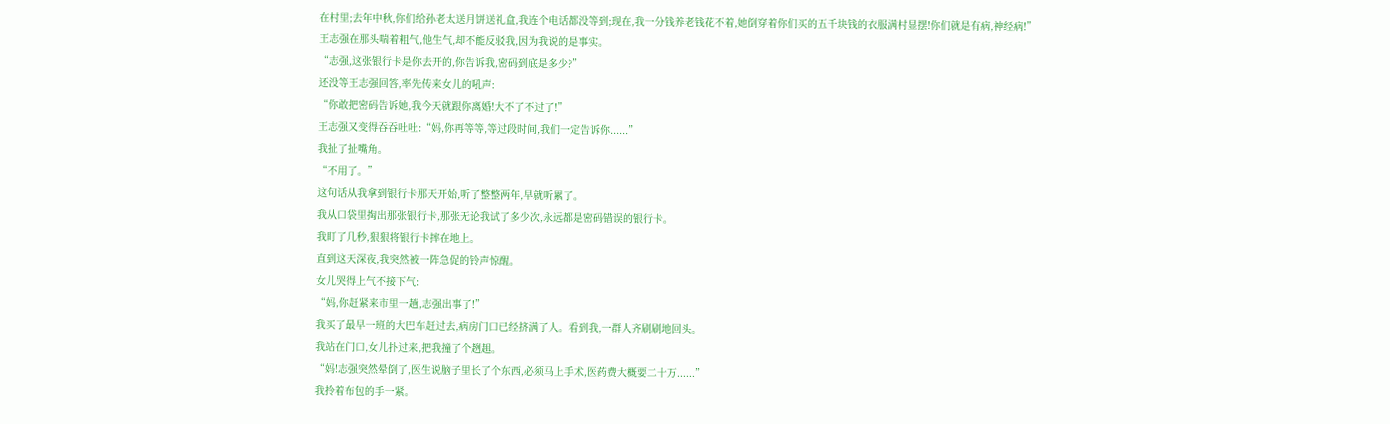在村里;去年中秋,你们给孙老太送月饼送礼盒,我连个电话都没等到;现在,我一分钱养老钱花不着,她倒穿着你们买的五千块钱的衣服满村显摆!你们就是有病,神经病!”
王志强在那头喘着粗气,他生气,却不能反驳我,因为我说的是事实。
“志强,这张银行卡是你去开的,你告诉我,密码到底是多少?”
还没等王志强回答,率先传来女儿的吼声:
“你敢把密码告诉她,我今天就跟你离婚!大不了不过了!”
王志强又变得吞吞吐吐:“妈,你再等等,等过段时间,我们一定告诉你......”
我扯了扯嘴角。
“不用了。”
这句话从我拿到银行卡那天开始,听了整整两年,早就听累了。
我从口袋里掏出那张银行卡,那张无论我试了多少次,永远都是密码错误的银行卡。
我盯了几秒,狠狠将银行卡摔在地上。
直到这天深夜,我突然被一阵急促的铃声惊醒。
女儿哭得上气不接下气:
“妈,你赶紧来市里一趟,志强出事了!”
我买了最早一班的大巴车赶过去,病房门口已经挤满了人。看到我,一群人齐刷刷地回头。
我站在门口,女儿扑过来,把我撞了个趔趄。
“妈!志强突然晕倒了,医生说脑子里长了个东西,必须马上手术,医药费大概要二十万......”
我拎着布包的手一紧。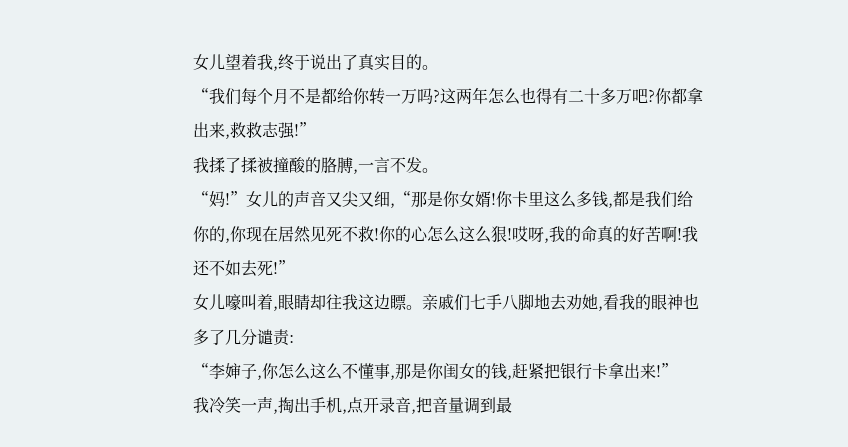女儿望着我,终于说出了真实目的。
“我们每个月不是都给你转一万吗?这两年怎么也得有二十多万吧?你都拿出来,救救志强!”
我揉了揉被撞酸的胳膊,一言不发。
“妈!”女儿的声音又尖又细,“那是你女婿!你卡里这么多钱,都是我们给你的,你现在居然见死不救!你的心怎么这么狠!哎呀,我的命真的好苦啊!我还不如去死!”
女儿嚎叫着,眼睛却往我这边瞟。亲戚们七手八脚地去劝她,看我的眼神也多了几分谴责:
“李婶子,你怎么这么不懂事,那是你闺女的钱,赶紧把银行卡拿出来!”
我冷笑一声,掏出手机,点开录音,把音量调到最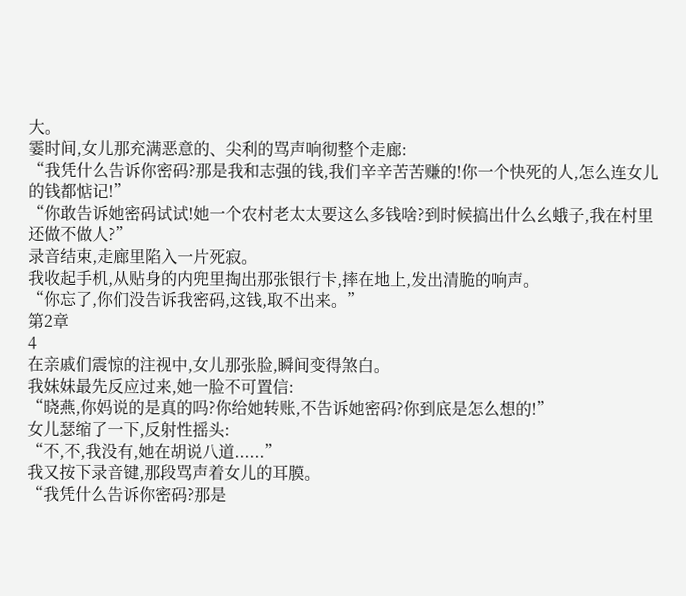大。
霎时间,女儿那充满恶意的、尖利的骂声响彻整个走廊:
“我凭什么告诉你密码?那是我和志强的钱,我们辛辛苦苦赚的!你一个快死的人,怎么连女儿的钱都惦记!”
“你敢告诉她密码试试!她一个农村老太太要这么多钱啥?到时候搞出什么幺蛾子,我在村里还做不做人?”
录音结束,走廊里陷入一片死寂。
我收起手机,从贴身的内兜里掏出那张银行卡,摔在地上,发出清脆的响声。
“你忘了,你们没告诉我密码,这钱,取不出来。”
第2章
4
在亲戚们震惊的注视中,女儿那张脸,瞬间变得煞白。
我妹妹最先反应过来,她一脸不可置信:
“晓燕,你妈说的是真的吗?你给她转账,不告诉她密码?你到底是怎么想的!”
女儿瑟缩了一下,反射性摇头:
“不,不,我没有,她在胡说八道......”
我又按下录音键,那段骂声着女儿的耳膜。
“我凭什么告诉你密码?那是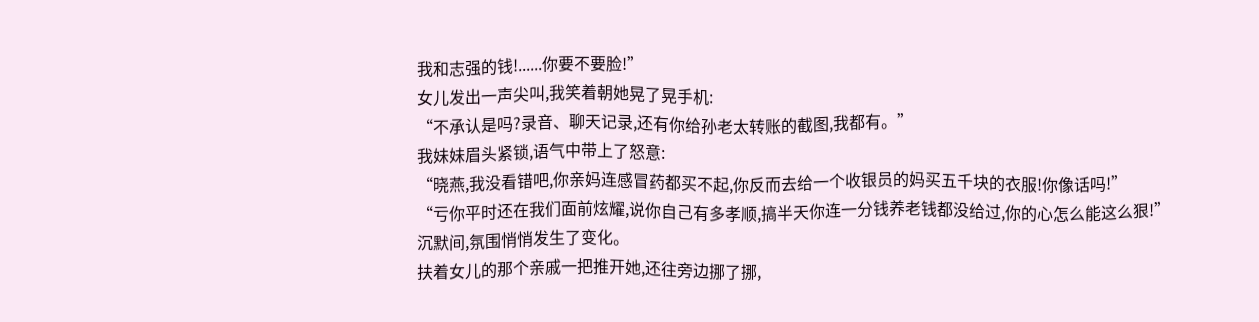我和志强的钱!......你要不要脸!”
女儿发出一声尖叫,我笑着朝她晃了晃手机:
“不承认是吗?录音、聊天记录,还有你给孙老太转账的截图,我都有。”
我妹妹眉头紧锁,语气中带上了怒意:
“晓燕,我没看错吧,你亲妈连感冒药都买不起,你反而去给一个收银员的妈买五千块的衣服!你像话吗!”
“亏你平时还在我们面前炫耀,说你自己有多孝顺,搞半天你连一分钱养老钱都没给过,你的心怎么能这么狠!”
沉默间,氛围悄悄发生了变化。
扶着女儿的那个亲戚一把推开她,还往旁边挪了挪,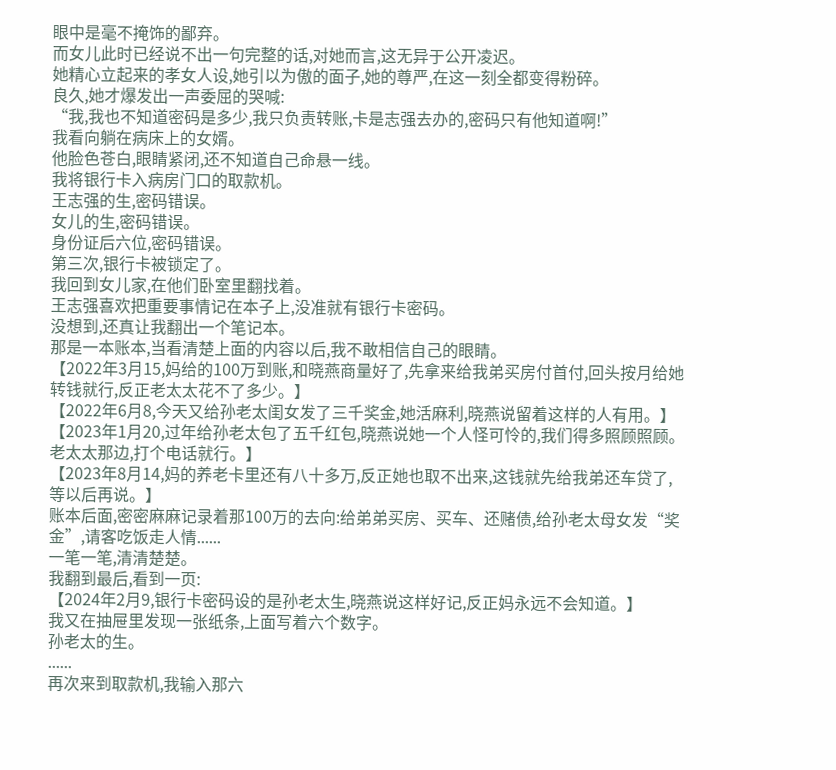眼中是毫不掩饰的鄙弃。
而女儿此时已经说不出一句完整的话,对她而言,这无异于公开凌迟。
她精心立起来的孝女人设,她引以为傲的面子,她的尊严,在这一刻全都变得粉碎。
良久,她才爆发出一声委屈的哭喊:
“我,我也不知道密码是多少,我只负责转账,卡是志强去办的,密码只有他知道啊!”
我看向躺在病床上的女婿。
他脸色苍白,眼睛紧闭,还不知道自己命悬一线。
我将银行卡入病房门口的取款机。
王志强的生,密码错误。
女儿的生,密码错误。
身份证后六位,密码错误。
第三次,银行卡被锁定了。
我回到女儿家,在他们卧室里翻找着。
王志强喜欢把重要事情记在本子上,没准就有银行卡密码。
没想到,还真让我翻出一个笔记本。
那是一本账本,当看清楚上面的内容以后,我不敢相信自己的眼睛。
【2022年3月15,妈给的100万到账,和晓燕商量好了,先拿来给我弟买房付首付,回头按月给她转钱就行,反正老太太花不了多少。】
【2022年6月8,今天又给孙老太闺女发了三千奖金,她活麻利,晓燕说留着这样的人有用。】
【2023年1月20,过年给孙老太包了五千红包,晓燕说她一个人怪可怜的,我们得多照顾照顾。老太太那边,打个电话就行。】
【2023年8月14,妈的养老卡里还有八十多万,反正她也取不出来,这钱就先给我弟还车贷了,等以后再说。】
账本后面,密密麻麻记录着那100万的去向:给弟弟买房、买车、还赌债,给孙老太母女发“奖金”,请客吃饭走人情......
一笔一笔,清清楚楚。
我翻到最后,看到一页:
【2024年2月9,银行卡密码设的是孙老太生,晓燕说这样好记,反正妈永远不会知道。】
我又在抽屉里发现一张纸条,上面写着六个数字。
孙老太的生。
......
再次来到取款机,我输入那六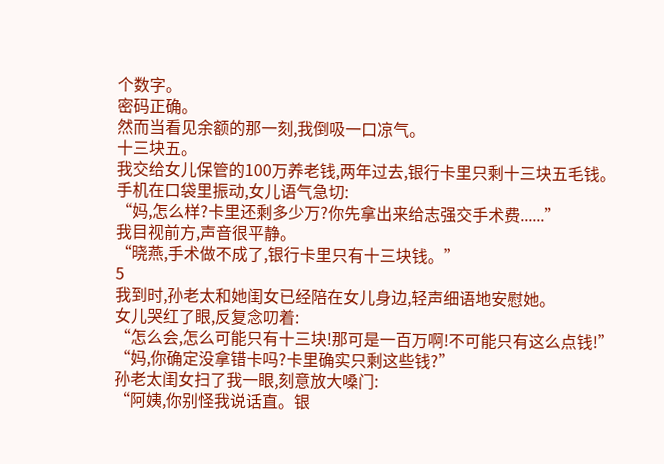个数字。
密码正确。
然而当看见余额的那一刻,我倒吸一口凉气。
十三块五。
我交给女儿保管的100万养老钱,两年过去,银行卡里只剩十三块五毛钱。
手机在口袋里振动,女儿语气急切:
“妈,怎么样?卡里还剩多少万?你先拿出来给志强交手术费......”
我目视前方,声音很平静。
“晓燕,手术做不成了,银行卡里只有十三块钱。”
5
我到时,孙老太和她闺女已经陪在女儿身边,轻声细语地安慰她。
女儿哭红了眼,反复念叨着:
“怎么会,怎么可能只有十三块!那可是一百万啊!不可能只有这么点钱!”
“妈,你确定没拿错卡吗?卡里确实只剩这些钱?”
孙老太闺女扫了我一眼,刻意放大嗓门:
“阿姨,你别怪我说话直。银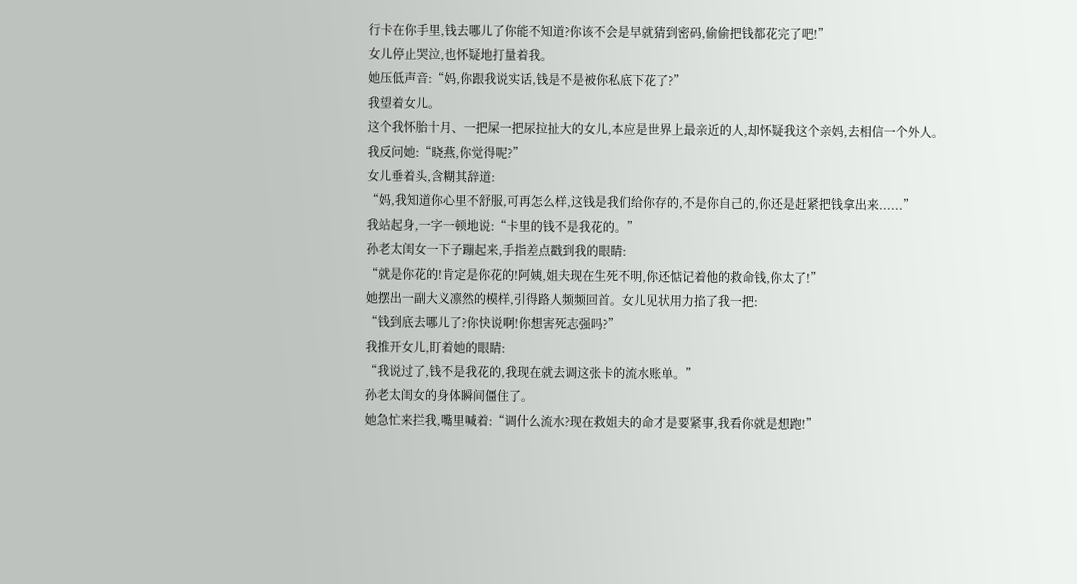行卡在你手里,钱去哪儿了你能不知道?你该不会是早就猜到密码,偷偷把钱都花完了吧!”
女儿停止哭泣,也怀疑地打量着我。
她压低声音:“妈,你跟我说实话,钱是不是被你私底下花了?”
我望着女儿。
这个我怀胎十月、一把屎一把尿拉扯大的女儿,本应是世界上最亲近的人,却怀疑我这个亲妈,去相信一个外人。
我反问她:“晓燕,你觉得呢?”
女儿垂着头,含糊其辞道:
“妈,我知道你心里不舒服,可再怎么样,这钱是我们给你存的,不是你自己的,你还是赶紧把钱拿出来......”
我站起身,一字一顿地说:“卡里的钱不是我花的。”
孙老太闺女一下子蹦起来,手指差点戳到我的眼睛:
“就是你花的!肯定是你花的!阿姨,姐夫现在生死不明,你还惦记着他的救命钱,你太了!”
她摆出一副大义凛然的模样,引得路人频频回首。女儿见状用力掐了我一把:
“钱到底去哪儿了?你快说啊!你想害死志强吗?”
我推开女儿,盯着她的眼睛:
“我说过了,钱不是我花的,我现在就去调这张卡的流水账单。”
孙老太闺女的身体瞬间僵住了。
她急忙来拦我,嘴里喊着:“调什么流水?现在救姐夫的命才是要紧事,我看你就是想跑!”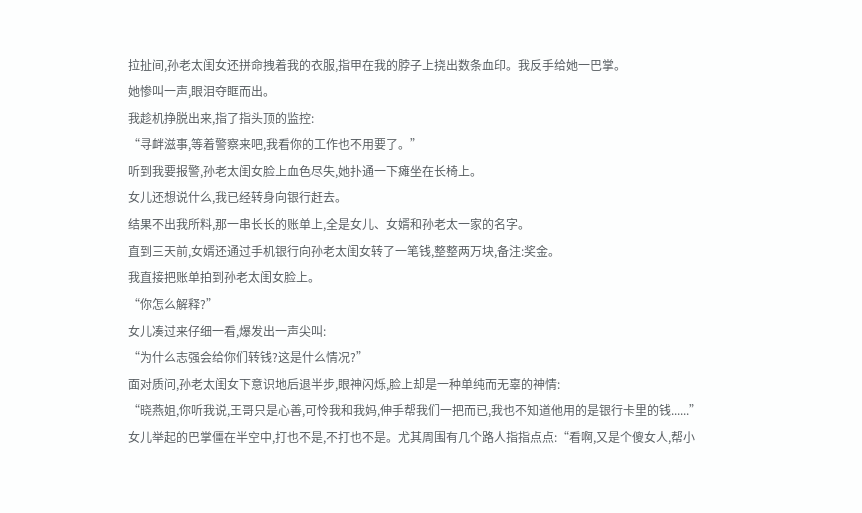拉扯间,孙老太闺女还拼命拽着我的衣服,指甲在我的脖子上挠出数条血印。我反手给她一巴掌。
她惨叫一声,眼泪夺眶而出。
我趁机挣脱出来,指了指头顶的监控:
“寻衅滋事,等着警察来吧,我看你的工作也不用要了。”
听到我要报警,孙老太闺女脸上血色尽失,她扑通一下瘫坐在长椅上。
女儿还想说什么,我已经转身向银行赶去。
结果不出我所料,那一串长长的账单上,全是女儿、女婿和孙老太一家的名字。
直到三天前,女婿还通过手机银行向孙老太闺女转了一笔钱,整整两万块,备注:奖金。
我直接把账单拍到孙老太闺女脸上。
“你怎么解释?”
女儿凑过来仔细一看,爆发出一声尖叫:
“为什么志强会给你们转钱?这是什么情况?”
面对质问,孙老太闺女下意识地后退半步,眼神闪烁,脸上却是一种单纯而无辜的神情:
“晓燕姐,你听我说,王哥只是心善,可怜我和我妈,伸手帮我们一把而已,我也不知道他用的是银行卡里的钱......”
女儿举起的巴掌僵在半空中,打也不是,不打也不是。尤其周围有几个路人指指点点:“看啊,又是个傻女人,帮小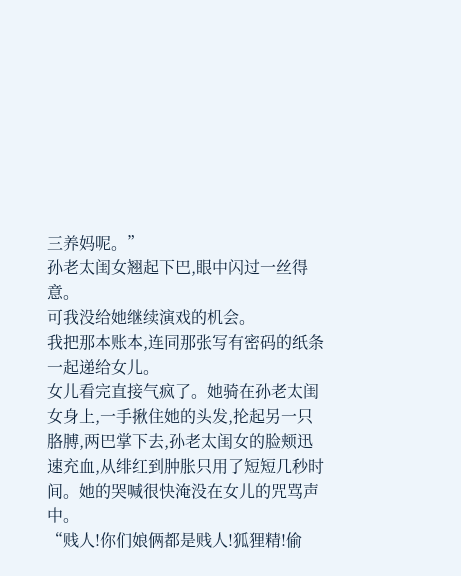三养妈呢。”
孙老太闺女翘起下巴,眼中闪过一丝得意。
可我没给她继续演戏的机会。
我把那本账本,连同那张写有密码的纸条一起递给女儿。
女儿看完直接气疯了。她骑在孙老太闺女身上,一手揪住她的头发,抡起另一只胳膊,两巴掌下去,孙老太闺女的脸颊迅速充血,从绯红到肿胀只用了短短几秒时间。她的哭喊很快淹没在女儿的咒骂声中。
“贱人!你们娘俩都是贱人!狐狸精!偷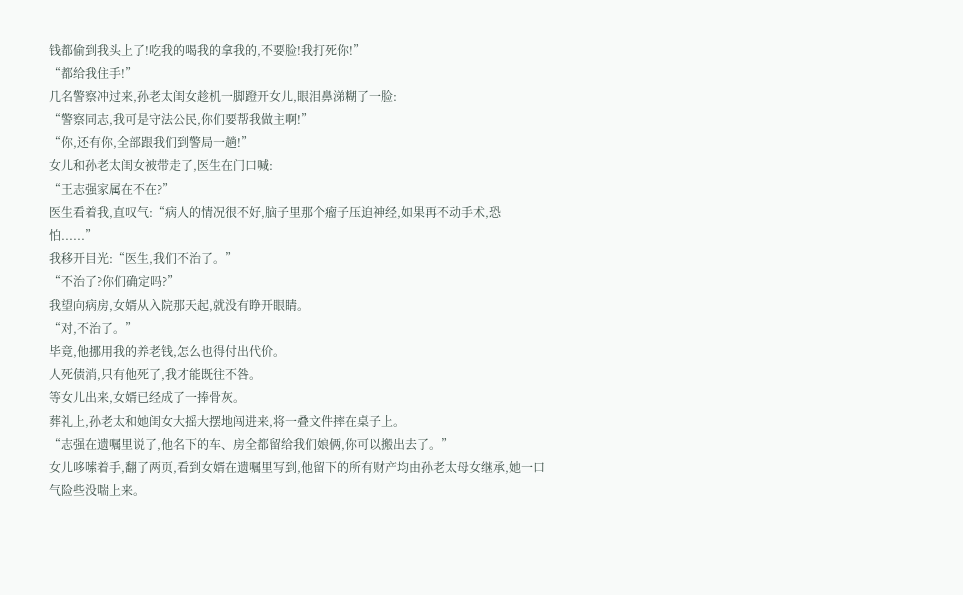钱都偷到我头上了!吃我的喝我的拿我的,不要脸!我打死你!”
“都给我住手!”
几名警察冲过来,孙老太闺女趁机一脚蹬开女儿,眼泪鼻涕糊了一脸:
“警察同志,我可是守法公民,你们要帮我做主啊!”
“你,还有你,全部跟我们到警局一趟!”
女儿和孙老太闺女被带走了,医生在门口喊:
“王志强家属在不在?”
医生看着我,直叹气:“病人的情况很不好,脑子里那个瘤子压迫神经,如果再不动手术,恐怕......”
我移开目光:“医生,我们不治了。”
“不治了?你们确定吗?”
我望向病房,女婿从入院那天起,就没有睁开眼睛。
“对,不治了。”
毕竟,他挪用我的养老钱,怎么也得付出代价。
人死债消,只有他死了,我才能既往不咎。
等女儿出来,女婿已经成了一捧骨灰。
葬礼上,孙老太和她闺女大摇大摆地闯进来,将一叠文件摔在桌子上。
“志强在遗嘱里说了,他名下的车、房全都留给我们娘俩,你可以搬出去了。”
女儿哆嗦着手,翻了两页,看到女婿在遗嘱里写到,他留下的所有财产均由孙老太母女继承,她一口气险些没喘上来。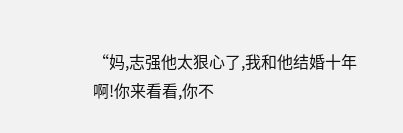“妈,志强他太狠心了,我和他结婚十年啊!你来看看,你不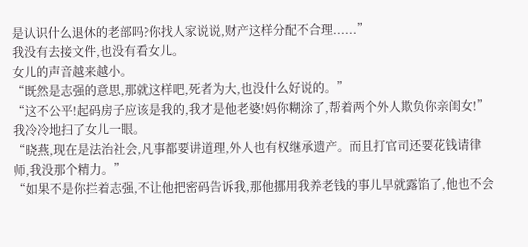是认识什么退休的老部吗?你找人家说说,财产这样分配不合理......”
我没有去接文件,也没有看女儿。
女儿的声音越来越小。
“既然是志强的意思,那就这样吧,死者为大,也没什么好说的。”
“这不公平!起码房子应该是我的,我才是他老婆!妈你糊涂了,帮着两个外人欺负你亲闺女!”
我冷冷地扫了女儿一眼。
“晓燕,现在是法治社会,凡事都要讲道理,外人也有权继承遗产。而且打官司还要花钱请律师,我没那个精力。”
“如果不是你拦着志强,不让他把密码告诉我,那他挪用我养老钱的事儿早就露馅了,他也不会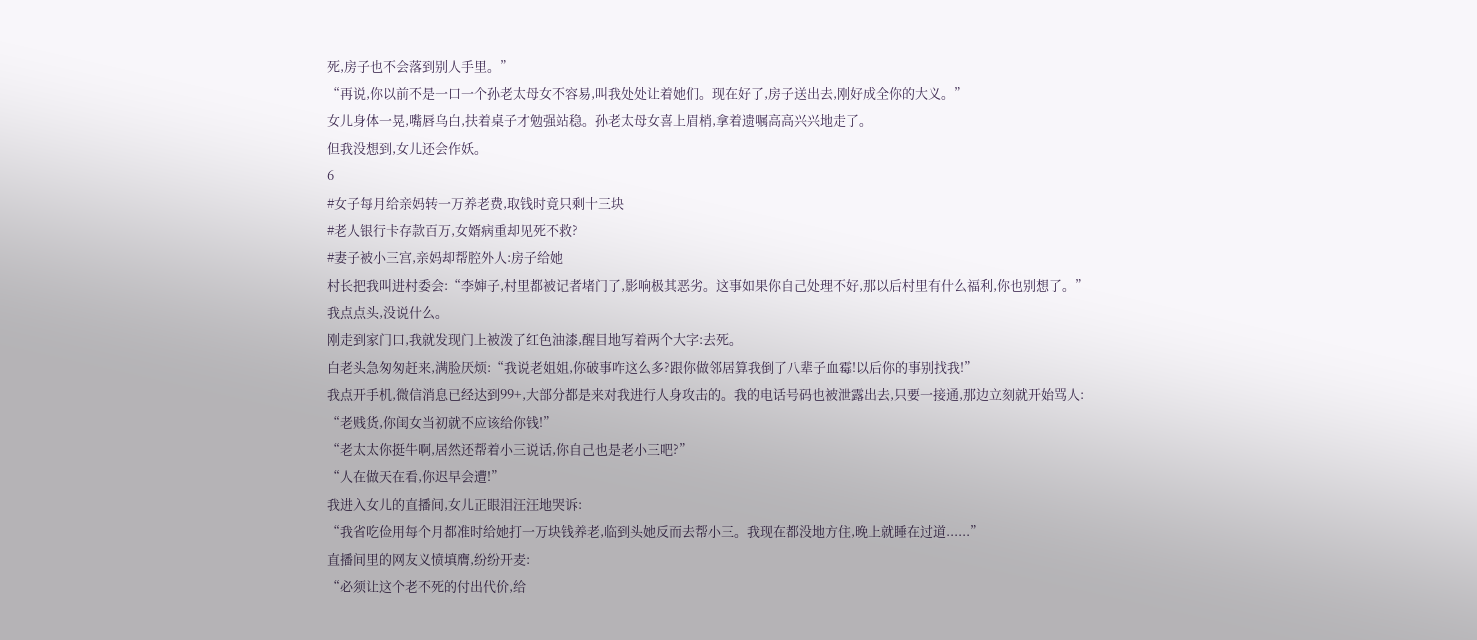死,房子也不会落到别人手里。”
“再说,你以前不是一口一个孙老太母女不容易,叫我处处让着她们。现在好了,房子送出去,刚好成全你的大义。”
女儿身体一晃,嘴唇乌白,扶着桌子才勉强站稳。孙老太母女喜上眉梢,拿着遗嘱高高兴兴地走了。
但我没想到,女儿还会作妖。
6
#女子每月给亲妈转一万养老费,取钱时竟只剩十三块
#老人银行卡存款百万,女婿病重却见死不救?
#妻子被小三宫,亲妈却帮腔外人:房子给她
村长把我叫进村委会:“李婶子,村里都被记者堵门了,影响极其恶劣。这事如果你自己处理不好,那以后村里有什么福利,你也别想了。”
我点点头,没说什么。
刚走到家门口,我就发现门上被泼了红色油漆,醒目地写着两个大字:去死。
白老头急匆匆赶来,满脸厌烦:“我说老姐姐,你破事咋这么多?跟你做邻居算我倒了八辈子血霉!以后你的事别找我!”
我点开手机,微信消息已经达到99+,大部分都是来对我进行人身攻击的。我的电话号码也被泄露出去,只要一接通,那边立刻就开始骂人:
“老贱货,你闺女当初就不应该给你钱!”
“老太太你挺牛啊,居然还帮着小三说话,你自己也是老小三吧?”
“人在做天在看,你迟早会遭!”
我进入女儿的直播间,女儿正眼泪汪汪地哭诉:
“我省吃俭用每个月都准时给她打一万块钱养老,临到头她反而去帮小三。我现在都没地方住,晚上就睡在过道......”
直播间里的网友义愤填膺,纷纷开麦:
“必须让这个老不死的付出代价,给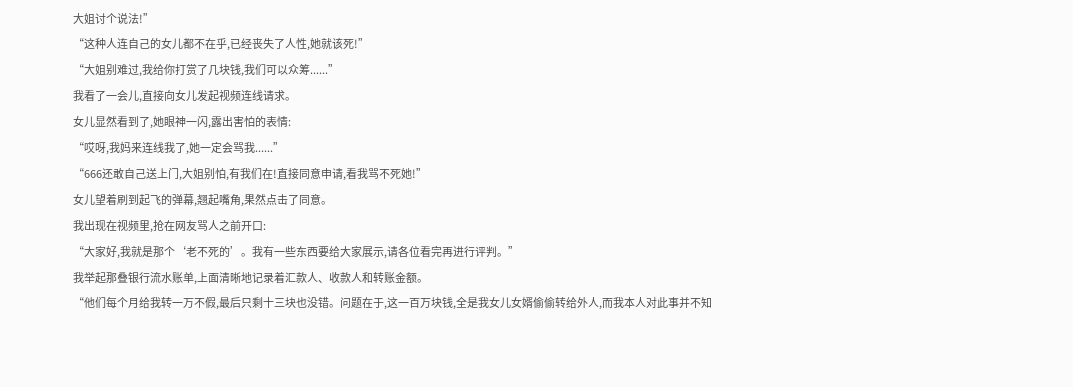大姐讨个说法!”
“这种人连自己的女儿都不在乎,已经丧失了人性,她就该死!”
“大姐别难过,我给你打赏了几块钱,我们可以众筹......”
我看了一会儿,直接向女儿发起视频连线请求。
女儿显然看到了,她眼神一闪,露出害怕的表情:
“哎呀,我妈来连线我了,她一定会骂我......”
“666还敢自己送上门,大姐别怕,有我们在!直接同意申请,看我骂不死她!”
女儿望着刷到起飞的弹幕,翘起嘴角,果然点击了同意。
我出现在视频里,抢在网友骂人之前开口:
“大家好,我就是那个‘老不死的’。我有一些东西要给大家展示,请各位看完再进行评判。”
我举起那叠银行流水账单,上面清晰地记录着汇款人、收款人和转账金额。
“他们每个月给我转一万不假,最后只剩十三块也没错。问题在于,这一百万块钱,全是我女儿女婿偷偷转给外人,而我本人对此事并不知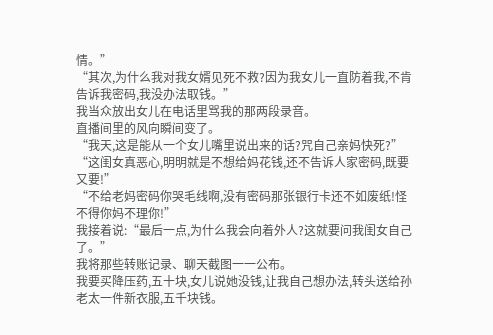情。”
“其次,为什么我对我女婿见死不救?因为我女儿一直防着我,不肯告诉我密码,我没办法取钱。”
我当众放出女儿在电话里骂我的那两段录音。
直播间里的风向瞬间变了。
“我天,这是能从一个女儿嘴里说出来的话?咒自己亲妈快死?”
“这闺女真恶心,明明就是不想给妈花钱,还不告诉人家密码,既要又要!”
“不给老妈密码你哭毛线啊,没有密码那张银行卡还不如废纸!怪不得你妈不理你!”
我接着说:“最后一点,为什么我会向着外人?这就要问我闺女自己了。”
我将那些转账记录、聊天截图一一公布。
我要买降压药,五十块,女儿说她没钱,让我自己想办法,转头送给孙老太一件新衣服,五千块钱。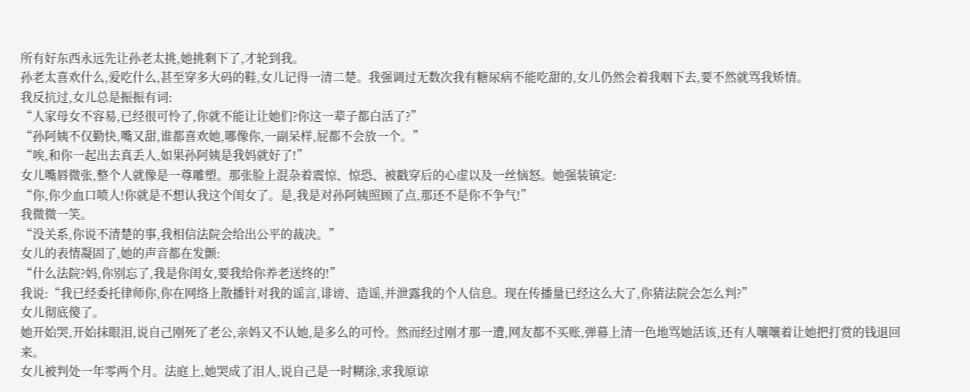所有好东西永远先让孙老太挑,她挑剩下了,才轮到我。
孙老太喜欢什么,爱吃什么,甚至穿多大码的鞋,女儿记得一清二楚。我强调过无数次我有糖尿病不能吃甜的,女儿仍然会着我咽下去,要不然就骂我矫情。
我反抗过,女儿总是振振有词:
“人家母女不容易,已经很可怜了,你就不能让让她们?你这一辈子都白活了?”
“孙阿姨不仅勤快,嘴又甜,谁都喜欢她,哪像你,一副呆样,屁都不会放一个。”
“唉,和你一起出去真丢人,如果孙阿姨是我妈就好了!”
女儿嘴唇微张,整个人就像是一尊雕塑。那张脸上混杂着震惊、惊恐、被戳穿后的心虚以及一丝恼怒。她强装镇定:
“你,你少血口喷人!你就是不想认我这个闺女了。是,我是对孙阿姨照顾了点,那还不是你不争气!”
我微微一笑。
“没关系,你说不清楚的事,我相信法院会给出公平的裁决。”
女儿的表情凝固了,她的声音都在发颤:
“什么法院?妈,你别忘了,我是你闺女,要我给你养老送终的!”
我说:“我已经委托律师你,你在网络上散播针对我的谣言,诽谤、造谣,并泄露我的个人信息。现在传播量已经这么大了,你猜法院会怎么判?”
女儿彻底傻了。
她开始哭,开始抹眼泪,说自己刚死了老公,亲妈又不认她,是多么的可怜。然而经过刚才那一遭,网友都不买账,弹幕上清一色地骂她活该,还有人嚷嚷着让她把打赏的钱退回来。
女儿被判处一年零两个月。法庭上,她哭成了泪人,说自己是一时糊涂,求我原谅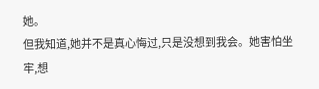她。
但我知道,她并不是真心悔过,只是没想到我会。她害怕坐牢,想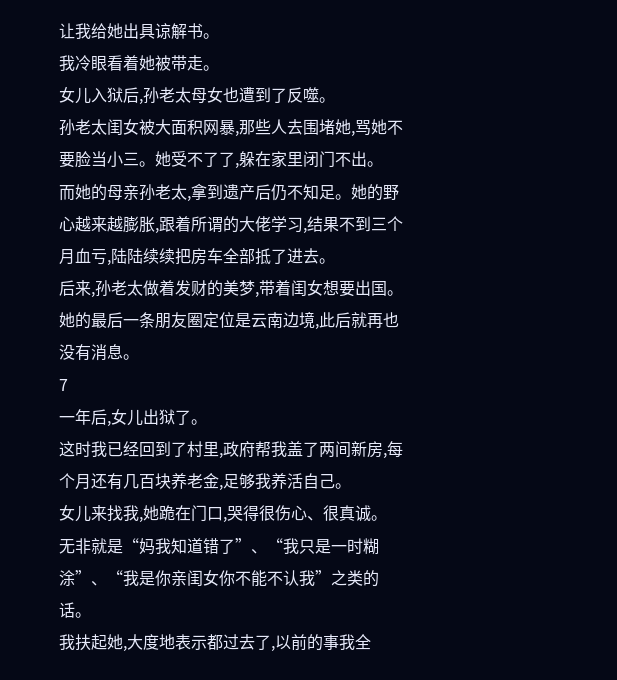让我给她出具谅解书。
我冷眼看着她被带走。
女儿入狱后,孙老太母女也遭到了反噬。
孙老太闺女被大面积网暴,那些人去围堵她,骂她不要脸当小三。她受不了了,躲在家里闭门不出。
而她的母亲孙老太,拿到遗产后仍不知足。她的野心越来越膨胀,跟着所谓的大佬学习,结果不到三个月血亏,陆陆续续把房车全部抵了进去。
后来,孙老太做着发财的美梦,带着闺女想要出国。她的最后一条朋友圈定位是云南边境,此后就再也没有消息。
7
一年后,女儿出狱了。
这时我已经回到了村里,政府帮我盖了两间新房,每个月还有几百块养老金,足够我养活自己。
女儿来找我,她跪在门口,哭得很伤心、很真诚。
无非就是“妈我知道错了”、“我只是一时糊涂”、“我是你亲闺女你不能不认我”之类的话。
我扶起她,大度地表示都过去了,以前的事我全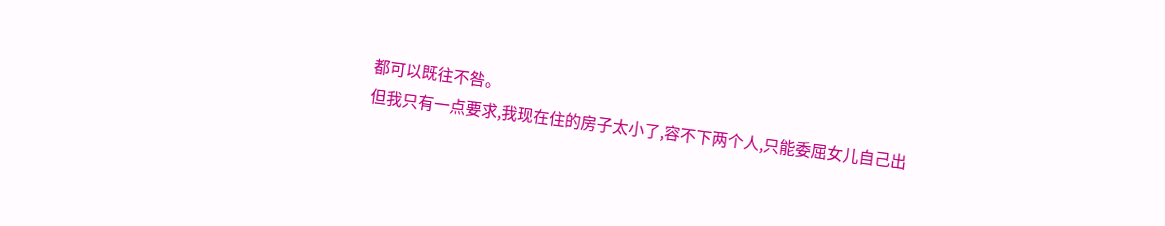都可以既往不咎。
但我只有一点要求,我现在住的房子太小了,容不下两个人,只能委屈女儿自己出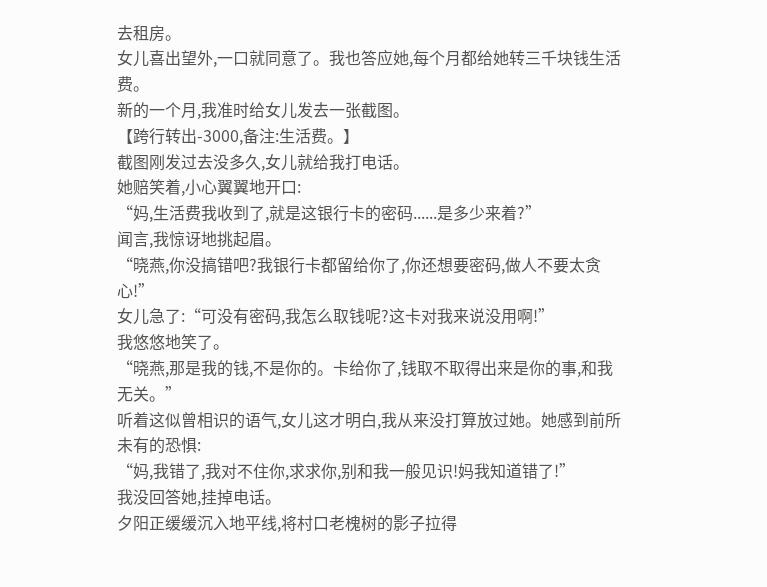去租房。
女儿喜出望外,一口就同意了。我也答应她,每个月都给她转三千块钱生活费。
新的一个月,我准时给女儿发去一张截图。
【跨行转出-3000,备注:生活费。】
截图刚发过去没多久,女儿就给我打电话。
她赔笑着,小心翼翼地开口:
“妈,生活费我收到了,就是这银行卡的密码......是多少来着?”
闻言,我惊讶地挑起眉。
“晓燕,你没搞错吧?我银行卡都留给你了,你还想要密码,做人不要太贪心!”
女儿急了:“可没有密码,我怎么取钱呢?这卡对我来说没用啊!”
我悠悠地笑了。
“晓燕,那是我的钱,不是你的。卡给你了,钱取不取得出来是你的事,和我无关。”
听着这似曾相识的语气,女儿这才明白,我从来没打算放过她。她感到前所未有的恐惧:
“妈,我错了,我对不住你,求求你,别和我一般见识!妈我知道错了!”
我没回答她,挂掉电话。
夕阳正缓缓沉入地平线,将村口老槐树的影子拉得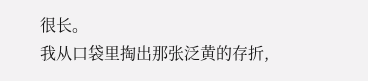很长。
我从口袋里掏出那张泛黄的存折,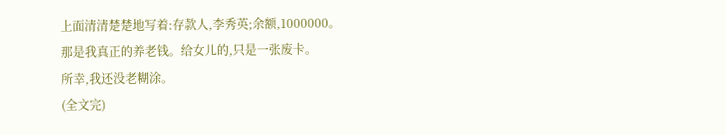上面清清楚楚地写着:存款人,李秀英;余额,1000000。
那是我真正的养老钱。给女儿的,只是一张废卡。
所幸,我还没老糊涂。
(全文完)